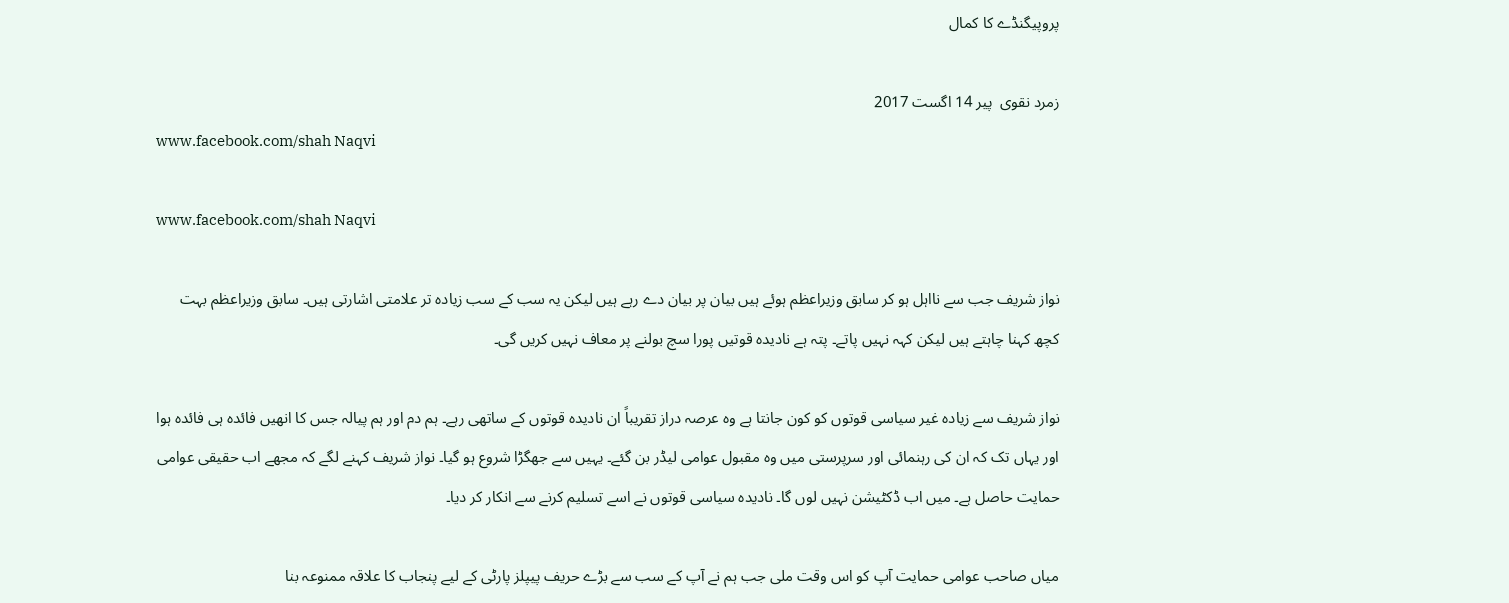پروپیگنڈے کا کمال

زمرد نقوی  پير 14 اگست 2017
www.facebook.com/shah Naqvi

www.facebook.com/shah Naqvi

نواز شریف جب سے نااہل ہو کر سابق وزیراعظم ہوئے ہیں بیان پر بیان دے رہے ہیں لیکن یہ سب کے سب زیادہ تر علامتی اشارتی ہیں۔ سابق وزیراعظم بہت کچھ کہنا چاہتے ہیں لیکن کہہ نہیں پاتے۔ پتہ ہے نادیدہ قوتیں پورا سچ بولنے پر معاف نہیں کریں گی۔

نواز شریف سے زیادہ غیر سیاسی قوتوں کو کون جانتا ہے وہ عرصہ دراز تقریباً ان نادیدہ قوتوں کے ساتھی رہے۔ ہم دم اور ہم پیالہ جس کا انھیں فائدہ ہی فائدہ ہوا اور یہاں تک کہ ان کی رہنمائی اور سرپرستی میں وہ مقبول عوامی لیڈر بن گئے۔ یہیں سے جھگڑا شروع ہو گیا۔ نواز شریف کہنے لگے کہ مجھے اب حقیقی عوامی حمایت حاصل ہے۔ میں اب ڈکٹیشن نہیں لوں گا۔ نادیدہ سیاسی قوتوں نے اسے تسلیم کرنے سے انکار کر دیا۔

میاں صاحب عوامی حمایت آپ کو اس وقت ملی جب ہم نے آپ کے سب سے بڑے حریف پیپلز پارٹی کے لیے پنجاب کا علاقہ ممنوعہ بنا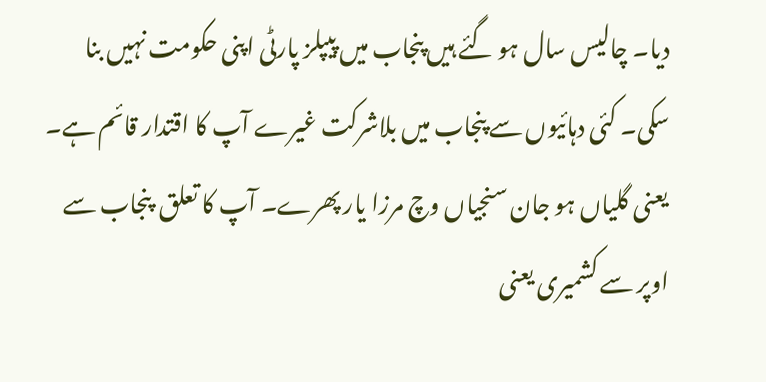دیا۔ چالیس سال ہو گئے ہیں پنجاب میں پیپلز پارٹی اپنی حکومت نہیں بنا سکی۔ کئی دہائیوں سے پنجاب میں بلاشرکت غیرے آپ کا اقتدار قائم ہے۔ یعنی گلیاں ہو جان سنجیاں وچ مرزا یار پھرے۔ آپ کا تعلق  پنجاب سے اوپر سے کشمیری یعنی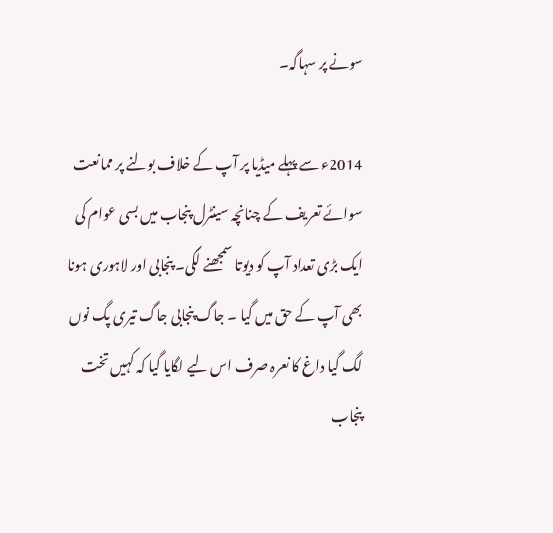سونے پر سہاگہ۔

2014ء سے پہلے میڈیا پر آپ کے خلاف بولنے پر ممانعت سوائے تعریف کے چنانچہ سینٹرل پنجاب میں بسی عوام کی ایک بڑی تعداد آپ کو دیوتا سمجھنے لگی۔ پنجابی اور لاہوری ہونا بھی آپ کے حق میں گیا ۔ جاگ پنجابی جاگ تیری پگ نوں لگ گیا داغ کا نعرہ صرف اس لیے لگایا گیا کہ کہیں تخت پنجاب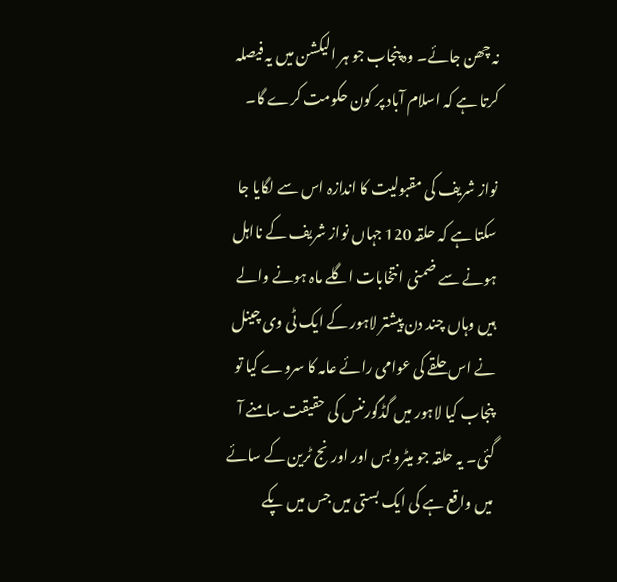نہ چھن جائے۔ وہ پنجاب جو ہر الیکشن میں یہ فیصلہ کرتا ہے کہ اسلام آباد پر کون حکومت کرے گا۔

نواز شریف کی مقبولیت کا اندازہ اس سے لگایا جا سکتا ہے کہ حلقہ 120 جہاں نواز شریف کے نااہل ہونے سے ضمنی انتخابات اگلے ماہ ہونے والے ہیں وہاں چند دن پیشتر لاہور کے ایک ٹی وی چینل نے اس حلقے کی عوامی رائے عامہ کا سروے کیا تو پنجاب کیا لاہور میں گڈگورننس کی حقیقت سامنے آ گئی۔ یہ حلقہ جو میٹرو بس اور اورنج ٹرین کے سائے میں واقع ہے کی ایک بستی میں جس میں پکے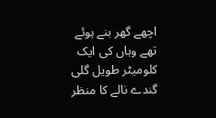اچھے گھر بنے ہوئے تھے وہاں کی ایک کلومیٹر طویل گلی گندے نالے کا منظر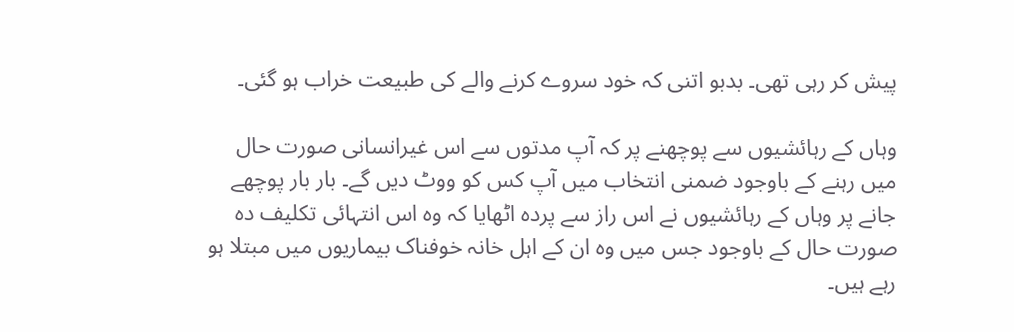پیش کر رہی تھی۔ بدبو اتنی کہ خود سروے کرنے والے کی طبیعت خراب ہو گئی۔

وہاں کے رہائشیوں سے پوچھنے پر کہ آپ مدتوں سے اس غیرانسانی صورت حال میں رہنے کے باوجود ضمنی انتخاب میں آپ کس کو ووٹ دیں گے۔ بار بار پوچھے جانے پر وہاں کے رہائشیوں نے اس راز سے پردہ اٹھایا کہ وہ اس انتہائی تکلیف دہ صورت حال کے باوجود جس میں وہ ان کے اہل خانہ خوفناک بیماریوں میں مبتلا ہو رہے ہیں۔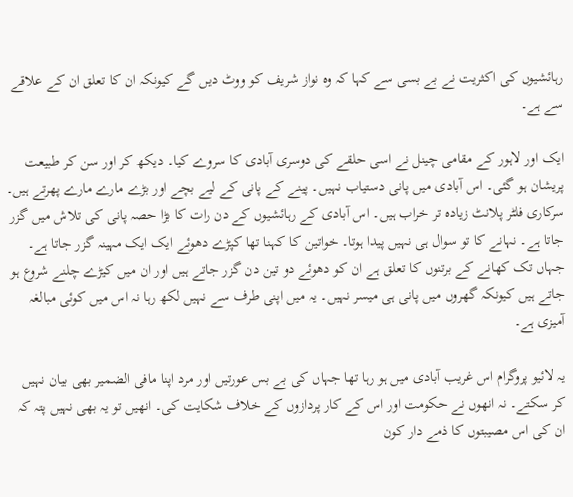رہائشیوں کی اکثریت نے بے بسی سے کہا کہ وہ نواز شریف کو ووٹ دیں گے کیونکہ ان کا تعلق ان کے علاقے سے ہے۔

ایک اور لاہور کے مقامی چینل نے اسی حلقے کی دوسری آبادی کا سروے کیا۔ دیکھ کر اور سن کر طبیعت پریشان ہو گئی۔ اس آبادی میں پانی دستیاب نہیں۔ پینے کے پانی کے لیے بچے اور بڑے مارے مارے پھرتے ہیں۔ سرکاری فلٹر پلانٹ زیادہ تر خراب ہیں۔ اس آبادی کے رہائشیوں کے دن رات کا بڑا حصہ پانی کی تلاش میں گزر جاتا ہے۔ نہانے کا تو سوال ہی نہیں پیدا ہوتا۔ خواتین کا کہنا تھا کپڑے دھوئے ایک ایک مہینہ گزر جاتا ہے۔ جہاں تک کھانے کے برتنوں کا تعلق ہے ان کو دھوئے دو تین دن گزر جاتے ہیں اور ان میں کیڑے چلنے شروع ہو جاتے ہیں کیونکہ گھروں میں پانی ہی میسر نہیں۔ یہ میں اپنی طرف سے نہیں لکھ رہا نہ اس میں کوئی مبالغہ آمیزی ہے۔

یہ لائیو پروگرام اس غریب آبادی میں ہو رہا تھا جہاں کی بے بس عورتیں اور مرد اپنا مافی الضمیر بھی بیان نہیں کر سکتے۔ نہ انھوں نے حکومت اور اس کے کار پردازوں کے خلاف شکایت کی۔ انھیں تو یہ بھی نہیں پتہ کہ ان کی اس مصیبتوں کا ذمے دار کون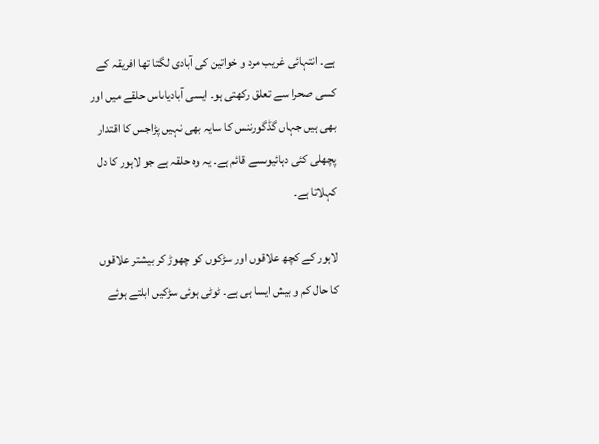ہے۔ انتہائی غریب مرد و خواتین کی آبادی لگتا تھا افریقہ کے کسی صحرا سے تعلق رکھتی ہو۔ ایسی آبادیاںاس حلقے میں اور بھی ہیں جہاں گڈگورننس کا سایہ بھی نہیں پڑاجس کا اقتدار پچھلی کئی دہائیوںسے قائم ہے۔ یہ وہ حلقہ ہے جو لاہور کا دل کہلاتا ہے۔

لاہور کے کچھ علاقوں اور سڑکوں کو چھوڑ کر بیشتر علاقوں کا حال کم و بیش ایسا ہی ہے۔ ٹوٹی ہوئی سڑکیں ابلتے ہوئے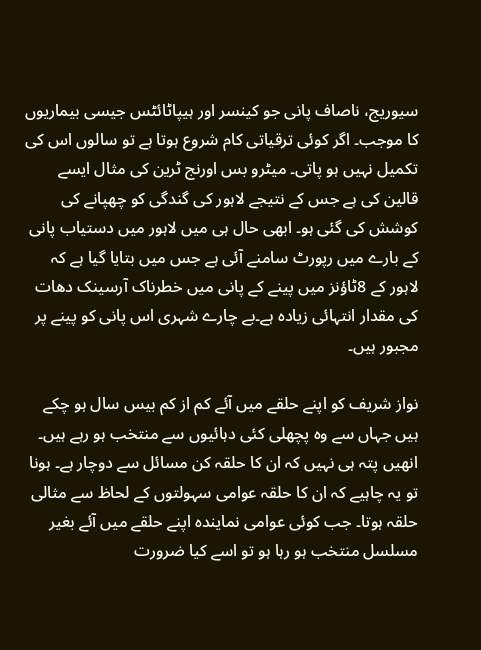سیوریج، ناصاف پانی جو کینسر اور ہیپاٹائٹس جیسی بیماریوں کا موجب۔ اگر کوئی ترقیاتی کام شروع ہوتا ہے تو سالوں اس کی تکمیل نہیں ہو پاتی۔ میٹرو بس اورنج ٹرین کی مثال ایسے قالین کی ہے جس کے نتیجے لاہور کی گندگی کو چھپانے کی کوشش کی گئی ہو۔ ابھی حال ہی میں لاہور میں دستیاب پانی کے بارے میں رپورٹ سامنے آئی ہے جس میں بتایا گیا ہے کہ لاہور کے 8ٹاؤنز میں پینے کے پانی میں خطرناک آرسینک دھات کی مقدار انتہائی زیادہ ہے۔بے چارے شہری اس پانی کو پینے پر مجبور ہیں۔

نواز شریف کو اپنے حلقے میں آئے کم از کم بیس سال ہو چکے ہیں جہاں سے وہ پچھلی کئی دہائیوں سے منتخب ہو رہے ہیں۔ انھیں پتہ ہی نہیں کہ ان کا حلقہ کن مسائل سے دوچار ہے۔ ہونا تو یہ چاہیے کہ ان کا حلقہ عوامی سہولتوں کے لحاظ سے مثالی حلقہ ہوتا۔ جب کوئی عوامی نمایندہ اپنے حلقے میں آئے بغیر مسلسل منتخب ہو رہا ہو تو اسے کیا ضرورت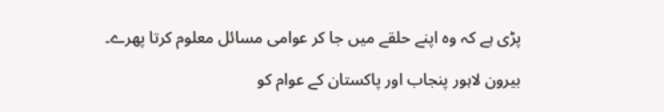پڑی ہے کہ وہ اپنے حلقے میں جا کر عوامی مسائل معلوم کرتا پھرے۔

بیرون لاہور پنجاب اور پاکستان کے عوام کو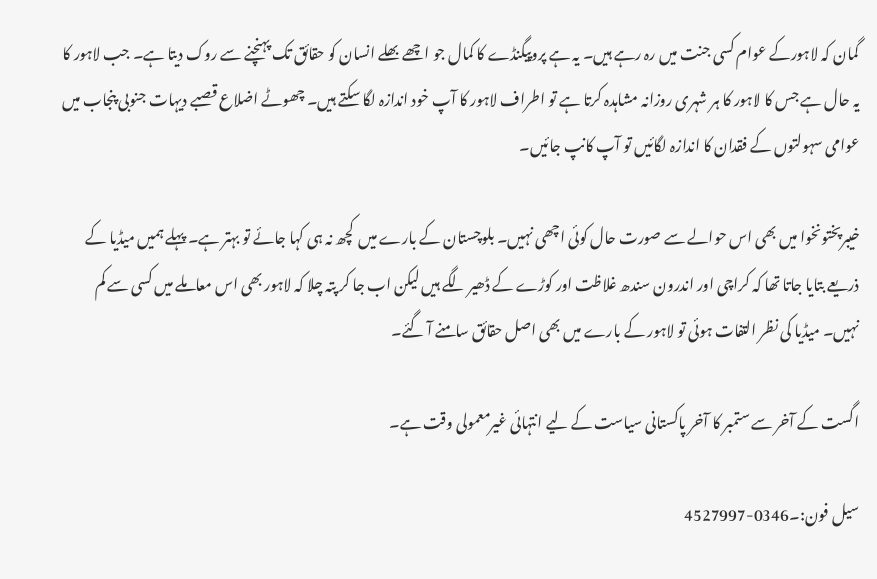گمان کہ لاہورکے عوام کسی جنت میں رہ رہے ہیں۔ یہ ہے پروپیگنڈے کا کمال جو اچھے بھلے انسان کو حقائق تک پہنچنے سے روک دیتا ہے۔ جب لاہور کا یہ حال ہے جس کا لاہور کا ہر شہری روزانہ مشاہدہ کرتا ہے تو اطراف لاہور کا آپ خود اندازہ لگا سکتے ہیں۔ چھوٹے اضلاع قصبے دیہات جنوبی پنجاب میں عوامی سہولتوں کے فقدان کا اندازہ لگائیں تو آپ کانپ جائیں۔

خیبرپختونخوا میں بھی اس حوالے سے صورت حال کوئی اچھی نہیں۔ بلوچستان کے بارے میں  کچھ نہ ہی کہا جائے تو بہتر ہے۔ پہلے ہمیں میڈیا کے ذریعے بتایا جاتا تھا کہ کراچی اور اندرون سندھ غلاظت اور کوڑے کے ڈھیر لگے ہیں لیکن اب جا کر پتہ چلا کہ لاہور بھی اس معاملے میں کسی سے کم نہیں۔ میڈیا کی نظر التفات ہوئی تو لاہور کے بارے میں بھی اصل حقائق سامنے آ گئے۔

اگست کے آخر سے ستمبر کا آخر پاکستانی سیاست کے لیے انتہائی غیرمعمولی وقت ہے۔

سیل فون:۔0346-4527997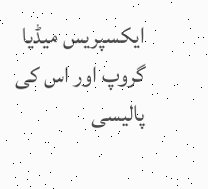ایکسپریس میڈیا گروپ اور اس کی پالیسی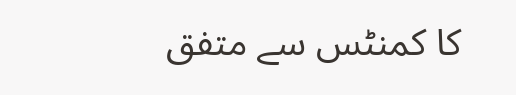کا کمنٹس سے متفق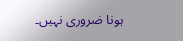ہونا ضروری نہیں۔